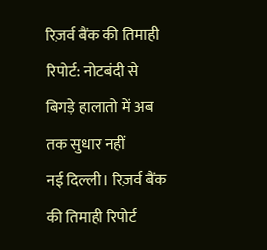रिज़र्व बैंक की तिमाही रिपोर्ट: नोटबंदी से बिगड़े हालातो में अब तक सुधार नहीं
नई दिल्ली। रिज़र्व बैंक की तिमाही रिपोर्ट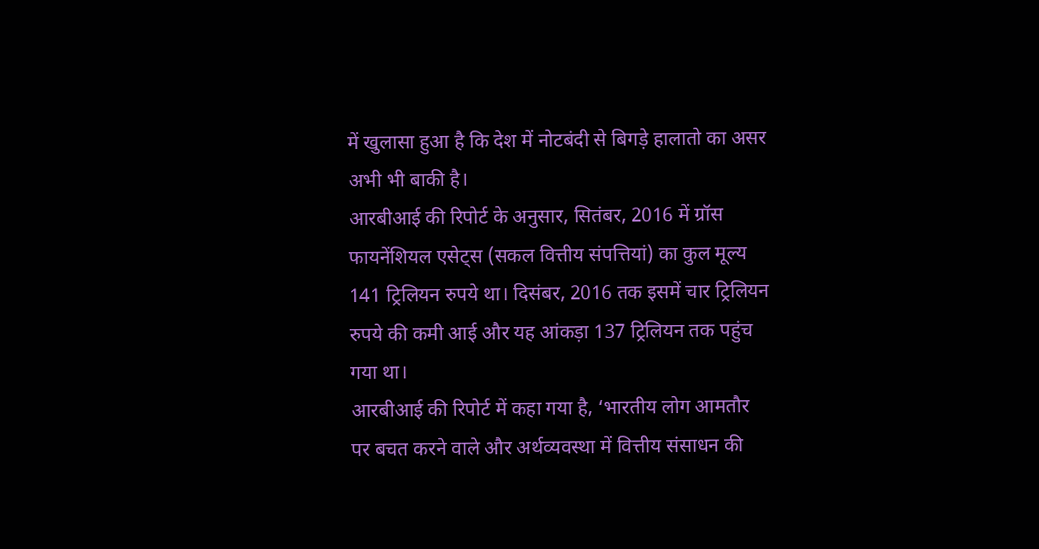में खुलासा हुआ है कि देश में नोटबंदी से बिगड़े हालातो का असर अभी भी बाकी है।
आरबीआई की रिपोर्ट के अनुसार, सितंबर, 2016 में ग्रॉस फायनेंशियल एसेट्स (सकल वित्तीय संपत्तियां) का कुल मूल्य 141 ट्रिलियन रुपये था। दिसंबर, 2016 तक इसमें चार ट्रिलियन रुपये की कमी आई और यह आंकड़ा 137 ट्रिलियन तक पहुंच गया था।
आरबीआई की रिपोर्ट में कहा गया है, ‘भारतीय लोग आमतौर पर बचत करने वाले और अर्थव्यवस्था में वित्तीय संसाधन की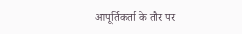आपूर्तिकर्ता के तौर पर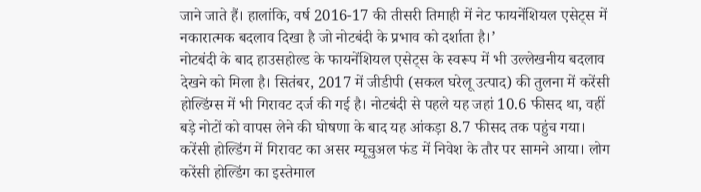जाने जाते हैं। हालांकि, वर्ष 2016-17 की तीसरी तिमाही में नेट फायनेंशियल एसेट्स में नकारात्मक बदलाव दिखा है जो नोटबंदी के प्रभाव को दर्शाता है।’
नोटबंदी के बाद हाउसहोल्ड के फायनेंशियल एसेट्स के स्वरूप में भी उल्लेखनीय बदलाव देखने को मिला है। सितंबर, 2017 में जीडीपी (सकल घरेलू उत्पाद) की तुलना में करेंसी होल्डिंग्स में भी गिरावट दर्ज की गई है। नोटबंदी से पहले यह जहां 10.6 फीसद था, वहीं बड़े नोटों को वापस लेने की घोषणा के बाद यह आंकड़ा 8.7 फीसद तक पहुंच गया।
करेंसी होल्डिंग में गिरावट का असर म्यूचुअल फंड में निवेश के तौर पर सामने आया। लोग करेंसी होल्डिंग का इस्तेमाल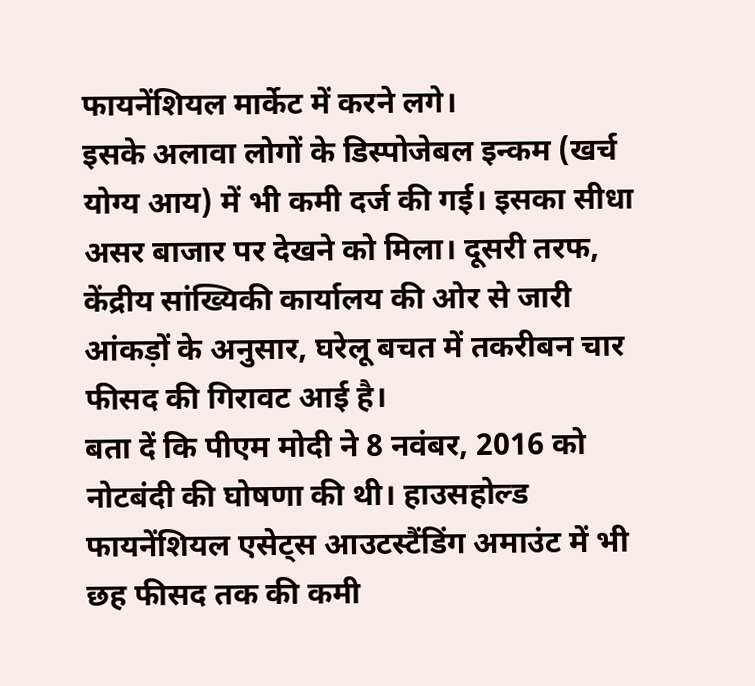फायनेंशियल मार्केट में करने लगे।
इसके अलावा लोगों के डिस्पोजेबल इन्कम (खर्च योग्य आय) में भी कमी दर्ज की गई। इसका सीधा असर बाजार पर देखने को मिला। दूसरी तरफ, केंद्रीय सांख्यिकी कार्यालय की ओर से जारी आंकड़ों के अनुसार, घरेलू बचत में तकरीबन चार फीसद की गिरावट आई है।
बता दें कि पीएम मोदी ने 8 नवंबर, 2016 को नोटबंदी की घोषणा की थी। हाउसहोल्ड फायनेंशियल एसेट्स आउटस्टैंडिंग अमाउंट में भी छह फीसद तक की कमी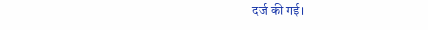दर्ज की गई।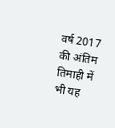वर्ष 2017 की अंतिम तिमाही में भी यह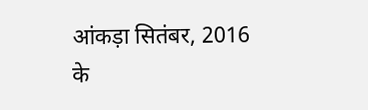आंकड़ा सितंबर, 2016 के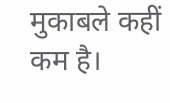मुकाबले कहीं कम है।